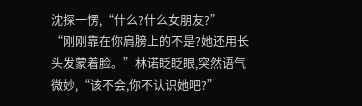沈探一愣,“什么?什么女朋友?”
“刚刚靠在你肩膀上的不是?她还用长头发蒙着脸。”林诺眨眨眼,突然语气微妙,“该不会,你不认识她吧?”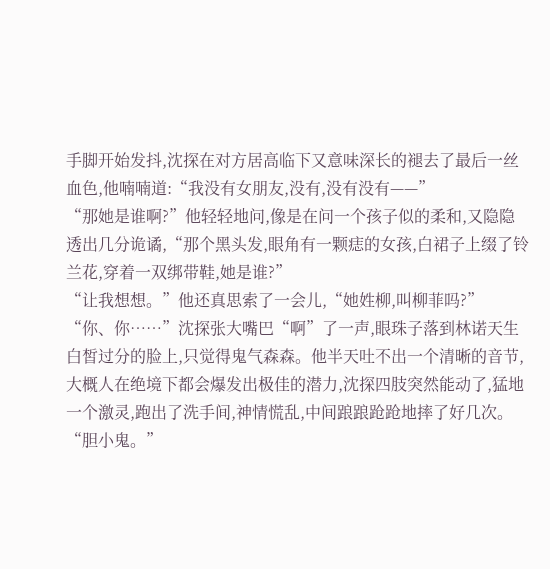手脚开始发抖,沈探在对方居高临下又意味深长的褪去了最后一丝血色,他喃喃道:“我没有女朋友,没有,没有没有——”
“那她是谁啊?”他轻轻地问,像是在问一个孩子似的柔和,又隐隐透出几分诡谲,“那个黑头发,眼角有一颗痣的女孩,白裙子上缀了铃兰花,穿着一双绑带鞋,她是谁?”
“让我想想。”他还真思索了一会儿,“她姓柳,叫柳菲吗?”
“你、你……”沈探张大嘴巴“啊”了一声,眼珠子落到林诺天生白皙过分的脸上,只觉得鬼气森森。他半天吐不出一个清晰的音节,大概人在绝境下都会爆发出极佳的潜力,沈探四肢突然能动了,猛地一个激灵,跑出了洗手间,神情慌乱,中间踉踉跄跄地摔了好几次。
“胆小鬼。”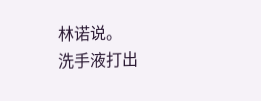林诺说。
洗手液打出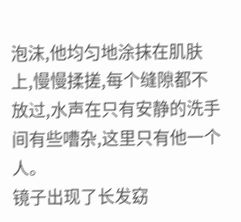泡沫,他均匀地涂抹在肌肤上,慢慢揉搓,每个缝隙都不放过,水声在只有安静的洗手间有些嘈杂,这里只有他一个人。
镜子出现了长发窈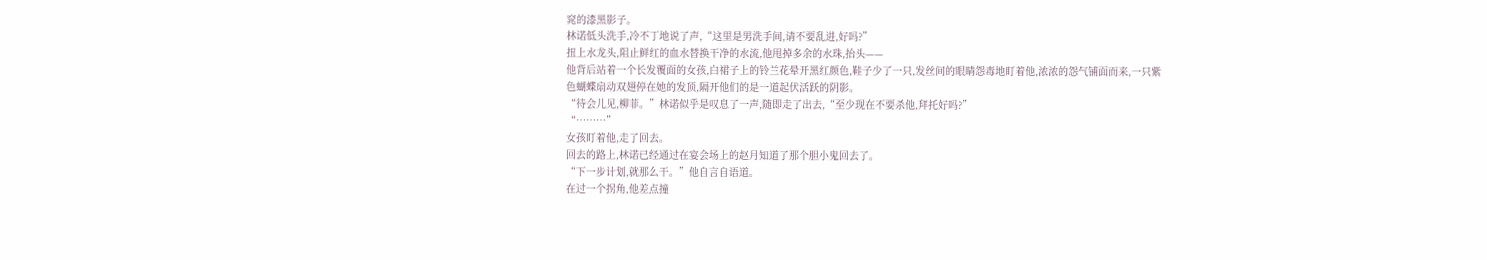窕的漆黑影子。
林诺低头洗手,冷不丁地说了声,“这里是男洗手间,请不要乱进,好吗?”
扭上水龙头,阻止鲜红的血水替换干净的水流,他甩掉多余的水珠,抬头——
他背后站着一个长发覆面的女孩,白裙子上的铃兰花晕开黑红颜色,鞋子少了一只,发丝间的眼睛怨毒地盯着他,浓浓的怨气铺面而来,一只紫色蝴蝶扇动双翅停在她的发顶,隔开他们的是一道起伏活跃的阴影。
“待会儿见,柳菲。”林诺似乎是叹息了一声,随即走了出去,“至少现在不要杀他,拜托好吗?”
“………”
女孩盯着他,走了回去。
回去的路上,林诺已经通过在宴会场上的赵月知道了那个胆小鬼回去了。
“下一步计划,就那么干。”他自言自语道。
在过一个拐角,他差点撞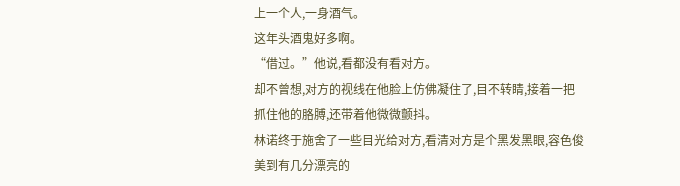上一个人,一身酒气。
这年头酒鬼好多啊。
“借过。”他说,看都没有看对方。
却不曾想,对方的视线在他脸上仿佛凝住了,目不转睛,接着一把抓住他的胳膊,还带着他微微颤抖。
林诺终于施舍了一些目光给对方,看清对方是个黑发黑眼,容色俊美到有几分漂亮的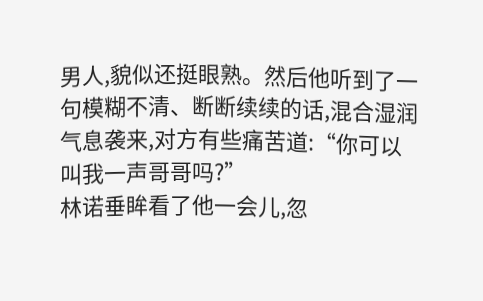男人,貌似还挺眼熟。然后他听到了一句模糊不清、断断续续的话,混合湿润气息袭来,对方有些痛苦道:“你可以叫我一声哥哥吗?”
林诺垂眸看了他一会儿,忽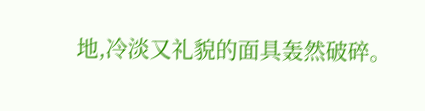地,冷淡又礼貌的面具轰然破碎。